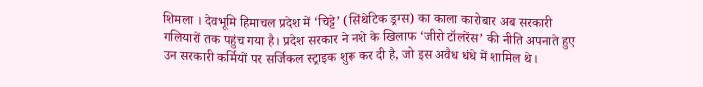शिमला । देवभूमि हिमाचल प्रदेश में ‘चिट्टे’ (सिंथेटिक ड्रग्स) का काला कारोबार अब सरकारी गलियारों तक पहुंच गया है। प्रदेश सरकार ने नशे के खिलाफ ‘जीरो टॉलरेंस’ की नीति अपनाते हुए उन सरकारी कर्मियों पर सर्जिकल स्ट्राइक शुरू कर दी है, जो इस अवैध धंधे में शामिल थे।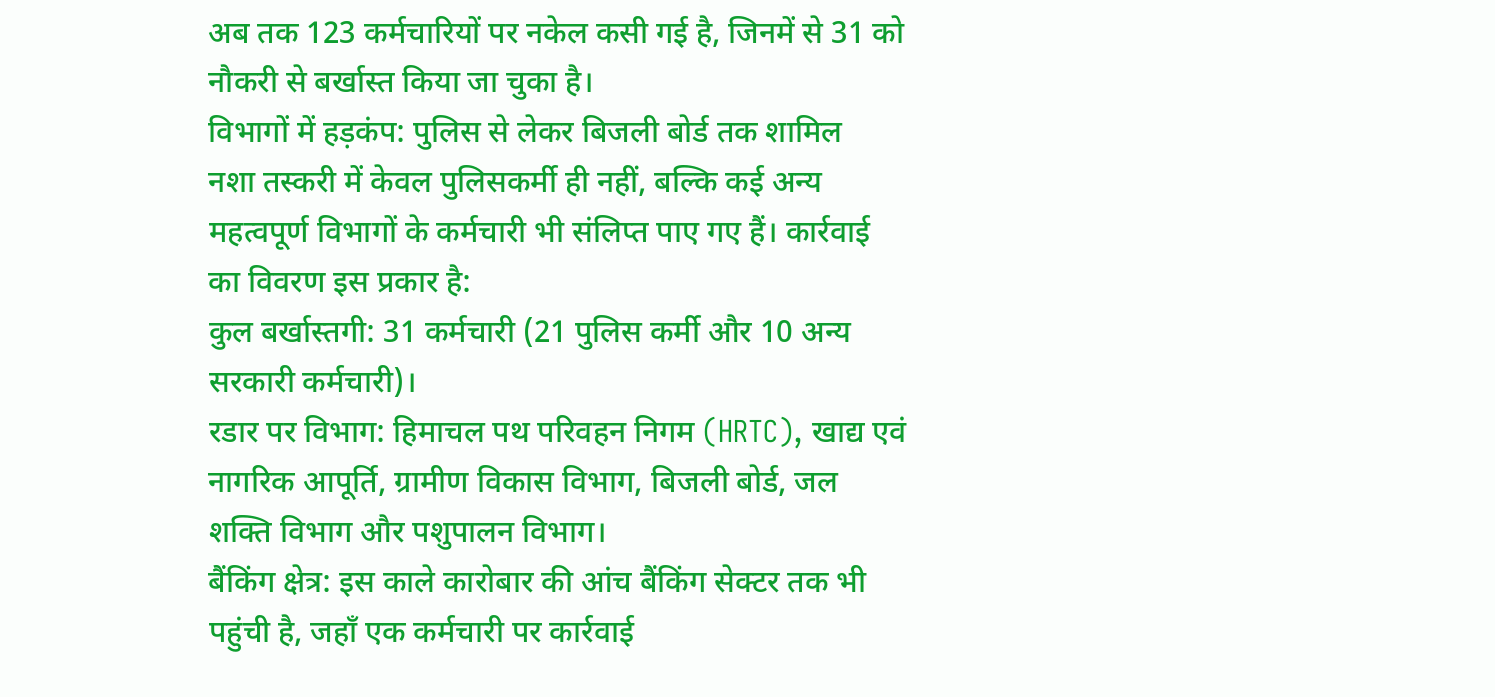अब तक 123 कर्मचारियों पर नकेल कसी गई है, जिनमें से 31 को नौकरी से बर्खास्त किया जा चुका है।
विभागों में हड़कंप: पुलिस से लेकर बिजली बोर्ड तक शामिल
नशा तस्करी में केवल पुलिसकर्मी ही नहीं, बल्कि कई अन्य महत्वपूर्ण विभागों के कर्मचारी भी संलिप्त पाए गए हैं। कार्रवाई का विवरण इस प्रकार है:
कुल बर्खास्तगी: 31 कर्मचारी (21 पुलिस कर्मी और 10 अन्य सरकारी कर्मचारी)।
रडार पर विभाग: हिमाचल पथ परिवहन निगम (HRTC), खाद्य एवं नागरिक आपूर्ति, ग्रामीण विकास विभाग, बिजली बोर्ड, जल शक्ति विभाग और पशुपालन विभाग।
बैंकिंग क्षेत्र: इस काले कारोबार की आंच बैंकिंग सेक्टर तक भी पहुंची है, जहाँ एक कर्मचारी पर कार्रवाई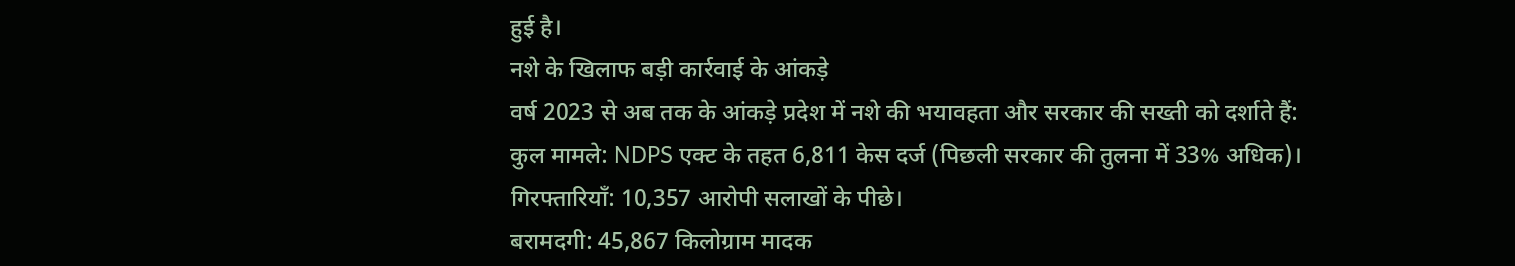हुई है।
नशे के खिलाफ बड़ी कार्रवाई के आंकड़े
वर्ष 2023 से अब तक के आंकड़े प्रदेश में नशे की भयावहता और सरकार की सख्ती को दर्शाते हैं:
कुल मामले: NDPS एक्ट के तहत 6,811 केस दर्ज (पिछली सरकार की तुलना में 33% अधिक)।
गिरफ्तारियाँ: 10,357 आरोपी सलाखों के पीछे।
बरामदगी: 45,867 किलोग्राम मादक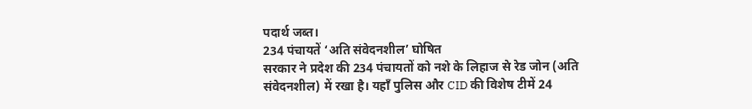पदार्थ जब्त।
234 पंचायतें ‘अति संवेदनशील’ घोषित
सरकार ने प्रदेश की 234 पंचायतों को नशे के लिहाज से रेड जोन (अति संवेदनशील) में रखा है। यहाँ पुलिस और CID की विशेष टीमें 24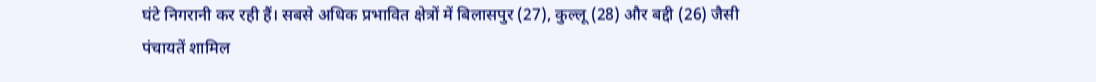घंटे निगरानी कर रही हैं। सबसे अधिक प्रभावित क्षेत्रों में बिलासपुर (27), कुल्लू (28) और बद्दी (26) जैसी पंचायतें शामिल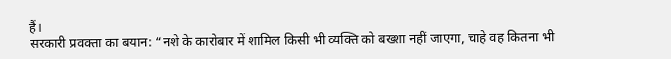हैं।
सरकारी प्रवक्ता का बयान: “नशे के कारोबार में शामिल किसी भी व्यक्ति को बख्शा नहीं जाएगा, चाहे वह कितना भी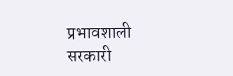प्रभावशाली सरकारी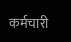कर्मचारी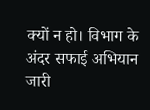क्यों न हो। विभाग के अंदर सफाई अभियान जारी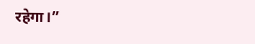रहेगा।”